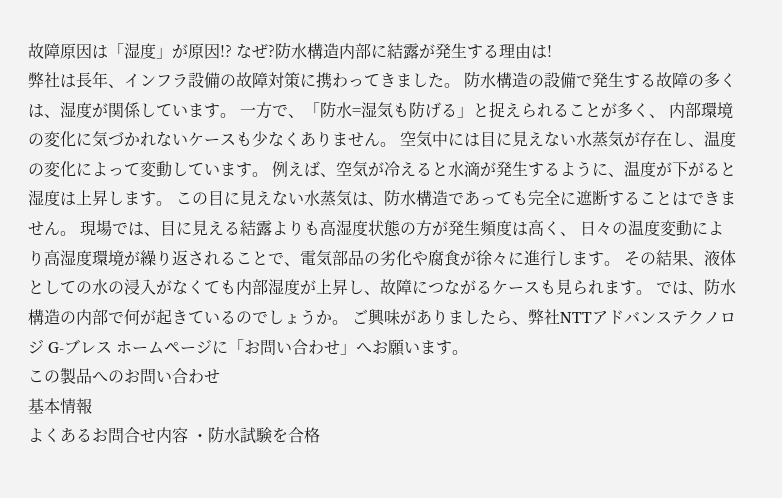故障原因は「湿度」が原因!? なぜ?防水構造内部に結露が発生する理由は!
弊社は長年、インフラ設備の故障対策に携わってきました。 防水構造の設備で発生する故障の多くは、湿度が関係しています。 一方で、「防水=湿気も防げる」と捉えられることが多く、 内部環境の変化に気づかれないケースも少なくありません。 空気中には目に見えない水蒸気が存在し、温度の変化によって変動しています。 例えば、空気が冷えると水滴が発生するように、温度が下がると湿度は上昇します。 この目に見えない水蒸気は、防水構造であっても完全に遮断することはできません。 現場では、目に見える結露よりも高湿度状態の方が発生頻度は高く、 日々の温度変動により高湿度環境が繰り返されることで、電気部品の劣化や腐食が徐々に進行します。 その結果、液体としての水の浸入がなくても内部湿度が上昇し、故障につながるケースも見られます。 では、防水構造の内部で何が起きているのでしょうか。 ご興味がありましたら、弊社NTTアドバンステクノロジ G-ブレス ホームページに「お問い合わせ」へお願います。
この製品へのお問い合わせ
基本情報
よくあるお問合せ内容 ・防水試験を合格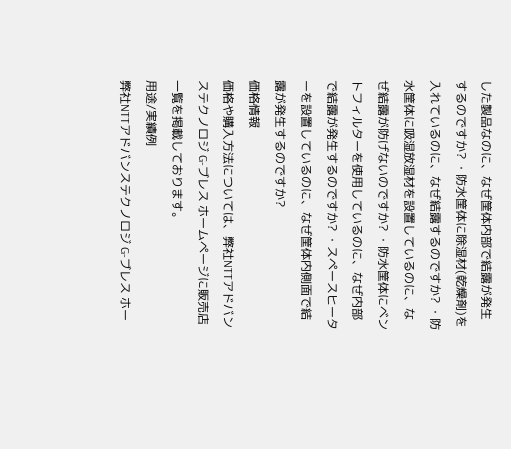した製品なのに、なぜ筐体内部で結露が発生するのですか? ・防水筐体に除湿材(乾燥剤)を入れているのに、なぜ結露するのですか? ・防水筐体に吸湿放湿材を設置しているのに、なぜ結露が防げないのですか? ・防水筐体にベントフィルターを使用しているのに、なぜ内部で結露が発生するのですか? ・スペースヒーターを設置しているのに、なぜ筐体内側面で結露が発生するのですか?
価格情報
価格や購入方法については、弊社NTTアドバンステクノロジ G-ブレス ホームページに販売店一覧を掲載しております。
用途/実績例
弊社NTTアドバンステクノロジ G-ブレス ホー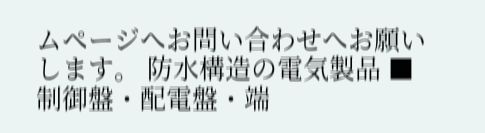ムページへお問い合わせへお願いします。 防水構造の電気製品 ■制御盤・配電盤・端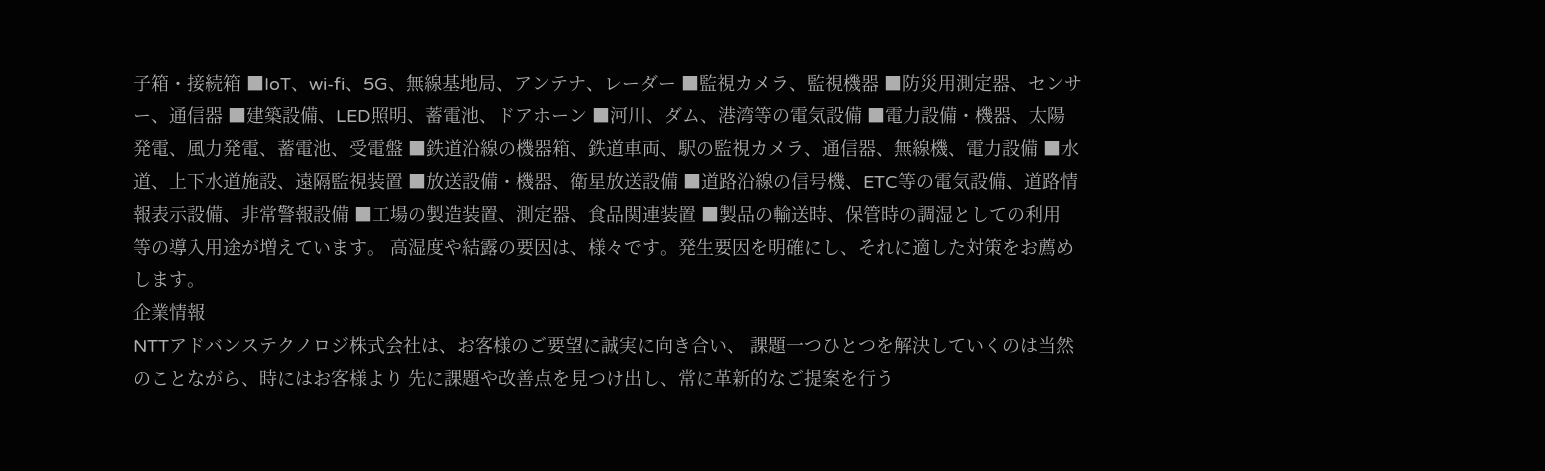子箱・接続箱 ■IoT、wi-fi、5G、無線基地局、アンテナ、レーダー ■監視カメラ、監視機器 ■防災用測定器、センサー、通信器 ■建築設備、LED照明、蓄電池、ドアホーン ■河川、ダム、港湾等の電気設備 ■電力設備・機器、太陽発電、風力発電、蓄電池、受電盤 ■鉄道沿線の機器箱、鉄道車両、駅の監視カメラ、通信器、無線機、電力設備 ■水道、上下水道施設、遠隔監視装置 ■放送設備・機器、衛星放送設備 ■道路沿線の信号機、ETC等の電気設備、道路情報表示設備、非常警報設備 ■工場の製造装置、測定器、食品関連装置 ■製品の輸送時、保管時の調湿としての利用 等の導入用途が増えています。 高湿度や結露の要因は、様々です。発生要因を明確にし、それに適した対策をお薦めします。
企業情報
NTTアドバンステクノロジ株式会社は、お客様のご要望に誠実に向き合い、 課題一つひとつを解決していくのは当然のことながら、時にはお客様より 先に課題や改善点を見つけ出し、常に革新的なご提案を行う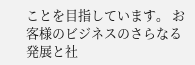ことを目指しています。 お客様のビジネスのさらなる発展と社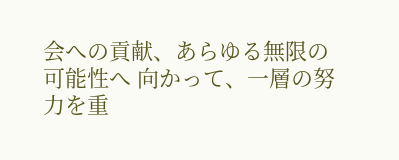会への貢献、あらゆる無限の可能性へ 向かって、一層の努力を重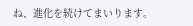ね、進化を続けてまいります。